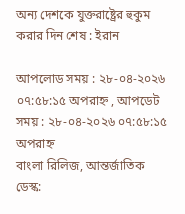অন্য দেশকে যুক্তরাষ্ট্রের হুকুম করার দিন শেষ : ইরান

আপলোড সময় : ২৮-০৪-২০২৬ ০৭:৫৮:১৫ অপরাহ্ন , আপডেট সময় : ২৮-০৪-২০২৬ ০৭:৫৮:১৫ অপরাহ্ন
বাংলা রিলিজ, আন্তর্জাতিক ডেস্ক: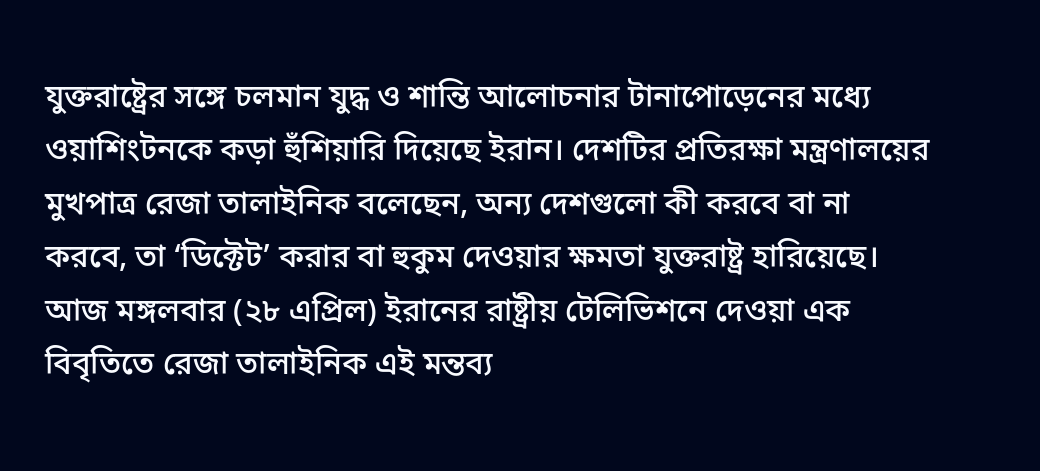যুক্তরাষ্ট্রের সঙ্গে চলমান যুদ্ধ ও শান্তি আলোচনার টানাপোড়েনের মধ্যে ওয়াশিংটনকে কড়া হুঁশিয়ারি দিয়েছে ইরান। দেশটির প্রতিরক্ষা মন্ত্রণালয়ের মুখপাত্র রেজা তালাইনিক বলেছেন, অন্য দেশগুলো কী করবে বা না করবে, তা ‘ডিক্টেট’ করার বা হুকুম দেওয়ার ক্ষমতা যুক্তরাষ্ট্র হারিয়েছে। আজ মঙ্গলবার (২৮ এপ্রিল) ইরানের রাষ্ট্রীয় টেলিভিশনে দেওয়া এক বিবৃতিতে রেজা তালাইনিক এই মন্তব্য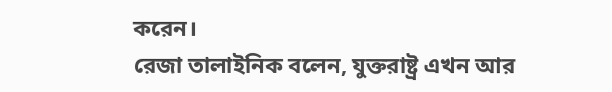করেন।
রেজা তালাইনিক বলেন, যুক্তরাষ্ট্র এখন আর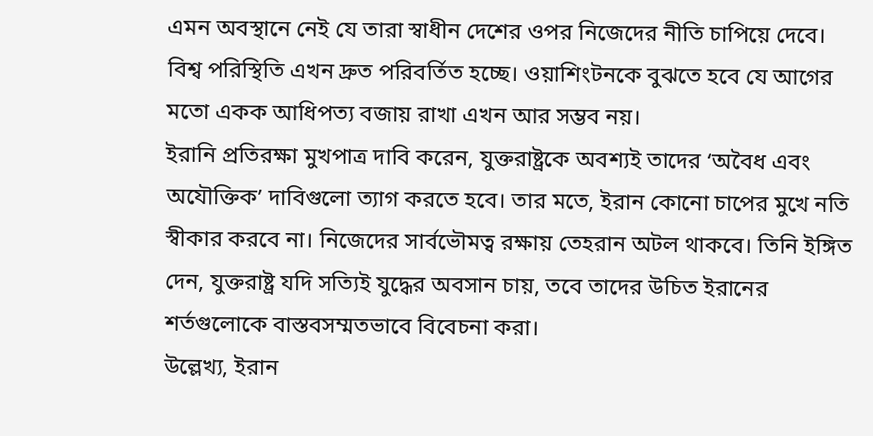এমন অবস্থানে নেই যে তারা স্বাধীন দেশের ওপর নিজেদের নীতি চাপিয়ে দেবে। বিশ্ব পরিস্থিতি এখন দ্রুত পরিবর্তিত হচ্ছে। ওয়াশিংটনকে বুঝতে হবে যে আগের মতো একক আধিপত্য বজায় রাখা এখন আর সম্ভব নয়।
ইরানি প্রতিরক্ষা মুখপাত্র দাবি করেন, যুক্তরাষ্ট্রকে অবশ্যই তাদের ‘অবৈধ এবং অযৌক্তিক’ দাবিগুলো ত্যাগ করতে হবে। তার মতে, ইরান কোনো চাপের মুখে নতি স্বীকার করবে না। নিজেদের সার্বভৌমত্ব রক্ষায় তেহরান অটল থাকবে। তিনি ইঙ্গিত দেন, যুক্তরাষ্ট্র যদি সত্যিই যুদ্ধের অবসান চায়, তবে তাদের উচিত ইরানের শর্তগুলোকে বাস্তবসম্মতভাবে বিবেচনা করা।
উল্লেখ্য, ইরান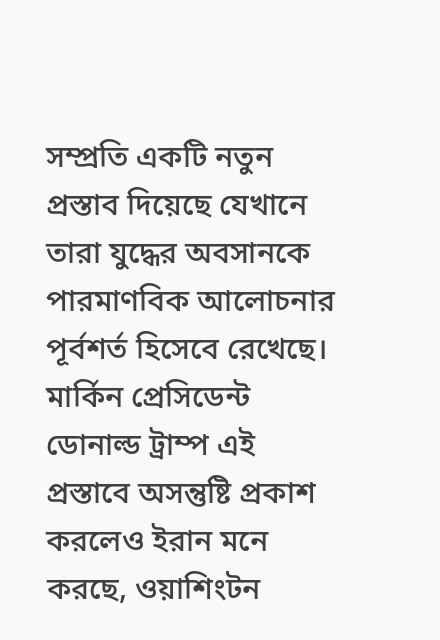সম্প্রতি একটি নতুন প্রস্তাব দিয়েছে যেখানে তারা যুদ্ধের অবসানকে পারমাণবিক আলোচনার পূর্বশর্ত হিসেবে রেখেছে। মার্কিন প্রেসিডেন্ট ডোনাল্ড ট্রাম্প এই প্রস্তাবে অসন্তুষ্টি প্রকাশ করলেও ইরান মনে করছে, ওয়াশিংটন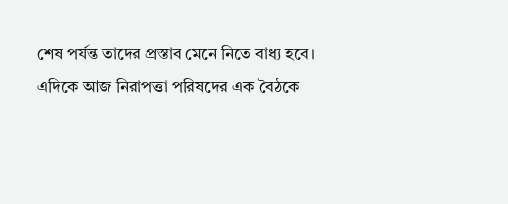শেষ পর্যন্ত তাদের প্রস্তাব মেনে নিতে বাধ্য হবে।
এদিকে আজ নিরাপত্তা পরিষদের এক বৈঠকে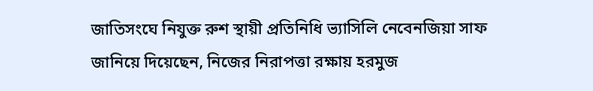জাতিসংঘে নিযুক্ত রুশ স্থায়ী প্রতিনিধি ভ্যাসিলি নেবেনজিয়া সাফ জানিয়ে দিয়েছেন, নিজের নিরাপত্তা রক্ষায় হরমুজ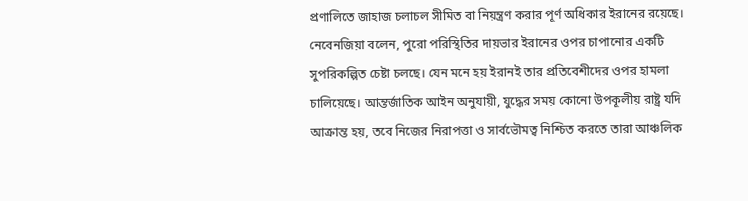প্রণালিতে জাহাজ চলাচল সীমিত বা নিয়ন্ত্রণ করার পূর্ণ অধিকার ইরানের রয়েছে।
নেবেনজিয়া বলেন, পুরো পরিস্থিতির দায়ভার ইরানের ওপর চাপানোর একটি সুপরিকল্পিত চেষ্টা চলছে। যেন মনে হয় ইরানই তার প্রতিবেশীদের ওপর হামলা চালিয়েছে। আন্তর্জাতিক আইন অনুযায়ী, যুদ্ধের সময় কোনো উপকূলীয় রাষ্ট্র যদি আক্রান্ত হয়, তবে নিজের নিরাপত্তা ও সার্বভৌমত্ব নিশ্চিত করতে তারা আঞ্চলিক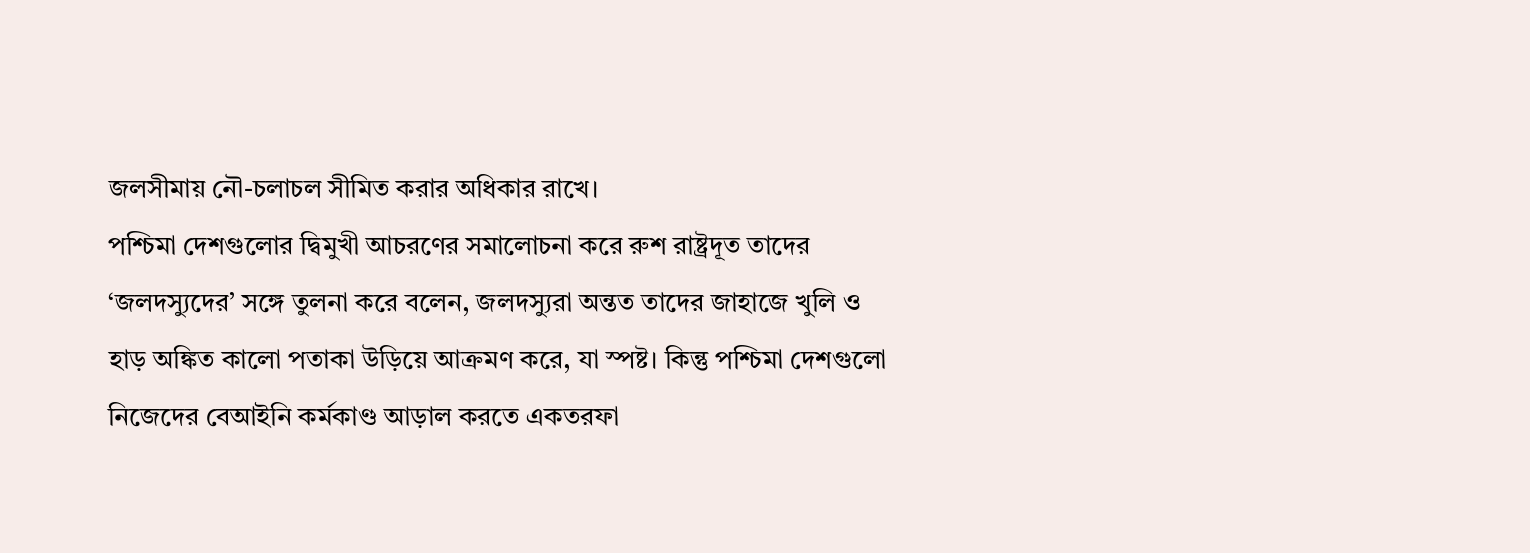জলসীমায় নৌ-চলাচল সীমিত করার অধিকার রাখে।
পশ্চিমা দেশগুলোর দ্বিমুখী আচরণের সমালোচনা করে রুশ রাষ্ট্রদূত তাদের ‘জলদস্যুদের’ সঙ্গে তুলনা করে বলেন, জলদস্যুরা অন্তত তাদের জাহাজে খুলি ও হাড় অঙ্কিত কালো পতাকা উড়িয়ে আক্রমণ করে, যা স্পষ্ট। কিন্তু পশ্চিমা দেশগুলো নিজেদের বেআইনি কর্মকাণ্ড আড়াল করতে একতরফা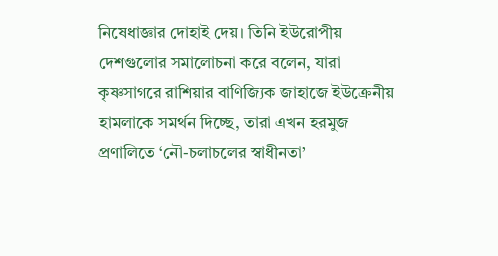নিষেধাজ্ঞার দোহাই দেয়। তিনি ইউরোপীয় দেশগুলোর সমালোচনা করে বলেন, যারা কৃষ্ণসাগরে রাশিয়ার বাণিজ্যিক জাহাজে ইউক্রেনীয় হামলাকে সমর্থন দিচ্ছে, তারা এখন হরমুজ প্রণালিতে ‘নৌ-চলাচলের স্বাধীনতা’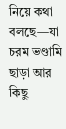নিয়ে কথা বলছে—যা চরম ভণ্ডামি ছাড়া আর কিছু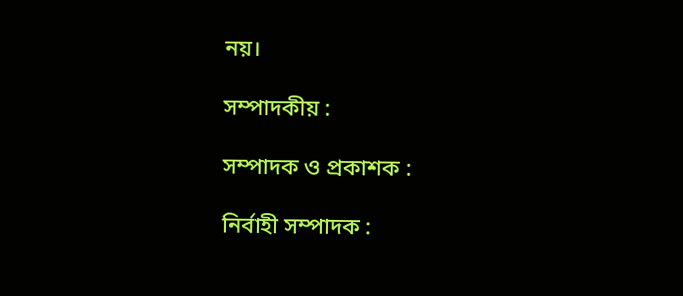নয়।

সম্পাদকীয় :

সম্পাদক ও প্রকাশক :

নির্বাহী সম্পাদক :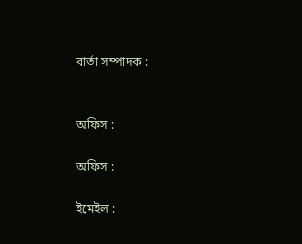বার্তা সম্পাদক :


অফিস :

অফিস :

ইমেইল :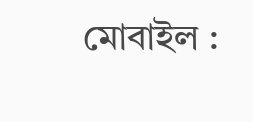মোবাইল :